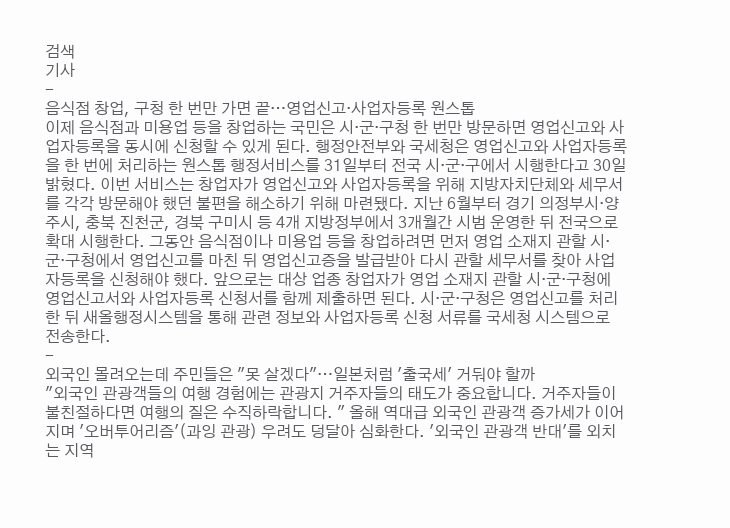검색
기사
-
음식점 창업, 구청 한 번만 가면 끝…영업신고·사업자등록 원스톱
이제 음식점과 미용업 등을 창업하는 국민은 시·군·구청 한 번만 방문하면 영업신고와 사업자등록을 동시에 신청할 수 있게 된다. 행정안전부와 국세청은 영업신고와 사업자등록을 한 번에 처리하는 원스톱 행정서비스를 31일부터 전국 시·군·구에서 시행한다고 30일 밝혔다. 이번 서비스는 창업자가 영업신고와 사업자등록을 위해 지방자치단체와 세무서를 각각 방문해야 했던 불편을 해소하기 위해 마련됐다. 지난 6월부터 경기 의정부시·양주시, 충북 진천군, 경북 구미시 등 4개 지방정부에서 3개월간 시범 운영한 뒤 전국으로 확대 시행한다. 그동안 음식점이나 미용업 등을 창업하려면 먼저 영업 소재지 관할 시·군·구청에서 영업신고를 마친 뒤 영업신고증을 발급받아 다시 관할 세무서를 찾아 사업자등록을 신청해야 했다. 앞으로는 대상 업종 창업자가 영업 소재지 관할 시·군·구청에 영업신고서와 사업자등록 신청서를 함께 제출하면 된다. 시·군·구청은 영업신고를 처리한 뒤 새올행정시스템을 통해 관련 정보와 사업자등록 신청 서류를 국세청 시스템으로 전송한다.
-
외국인 몰려오는데 주민들은 "못 살겠다"…일본처럼 '출국세' 거둬야 할까
"외국인 관광객들의 여행 경험에는 관광지 거주자들의 태도가 중요합니다. 거주자들이 불친절하다면 여행의 질은 수직하락합니다. " 올해 역대급 외국인 관광객 증가세가 이어지며 '오버투어리즘'(과잉 관광) 우려도 덩달아 심화한다. '외국인 관광객 반대'를 외치는 지역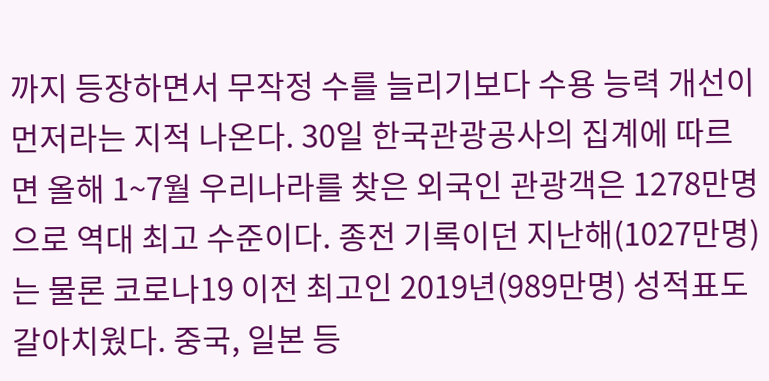까지 등장하면서 무작정 수를 늘리기보다 수용 능력 개선이 먼저라는 지적 나온다. 30일 한국관광공사의 집계에 따르면 올해 1~7월 우리나라를 찾은 외국인 관광객은 1278만명으로 역대 최고 수준이다. 종전 기록이던 지난해(1027만명)는 물론 코로나19 이전 최고인 2019년(989만명) 성적표도 갈아치웠다. 중국, 일본 등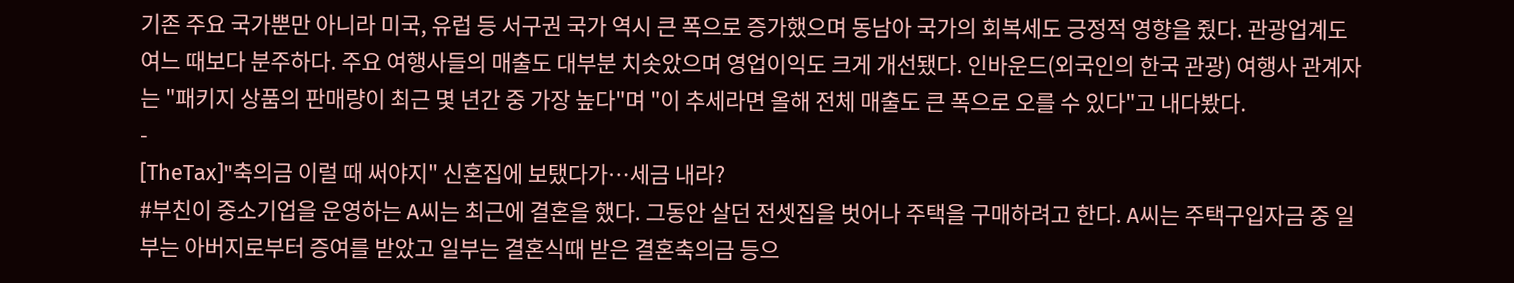기존 주요 국가뿐만 아니라 미국, 유럽 등 서구권 국가 역시 큰 폭으로 증가했으며 동남아 국가의 회복세도 긍정적 영향을 줬다. 관광업계도 여느 때보다 분주하다. 주요 여행사들의 매출도 대부분 치솟았으며 영업이익도 크게 개선됐다. 인바운드(외국인의 한국 관광) 여행사 관계자는 "패키지 상품의 판매량이 최근 몇 년간 중 가장 높다"며 "이 추세라면 올해 전체 매출도 큰 폭으로 오를 수 있다"고 내다봤다.
-
[TheTax]"축의금 이럴 때 써야지" 신혼집에 보탰다가…세금 내라?
#부친이 중소기업을 운영하는 A씨는 최근에 결혼을 했다. 그동안 살던 전셋집을 벗어나 주택을 구매하려고 한다. A씨는 주택구입자금 중 일부는 아버지로부터 증여를 받았고 일부는 결혼식때 받은 결혼축의금 등으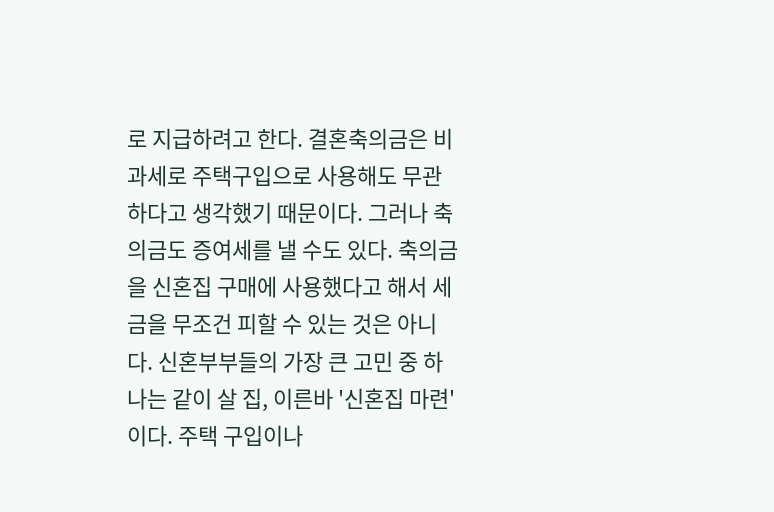로 지급하려고 한다. 결혼축의금은 비과세로 주택구입으로 사용해도 무관하다고 생각했기 때문이다. 그러나 축의금도 증여세를 낼 수도 있다. 축의금을 신혼집 구매에 사용했다고 해서 세금을 무조건 피할 수 있는 것은 아니다. 신혼부부들의 가장 큰 고민 중 하나는 같이 살 집, 이른바 '신혼집 마련'이다. 주택 구입이나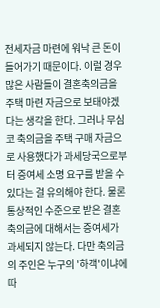전세자금 마련에 워낙 큰 돈이 들어가기 때문이다. 이럴 경우 많은 사람들이 결혼축의금을 주택 마련 자금으로 보태야겠다는 생각을 한다. 그러나 무심코 축의금을 주택 구매 자금으로 사용했다가 과세당국으로부터 증여세 소명 요구를 받을 수 있다는 걸 유의해야 한다. 물론 통상적인 수준으로 받은 결혼축의금에 대해서는 증여세가 과세되지 않는다. 다만 축의금의 주인은 누구의 '하객'이냐에 따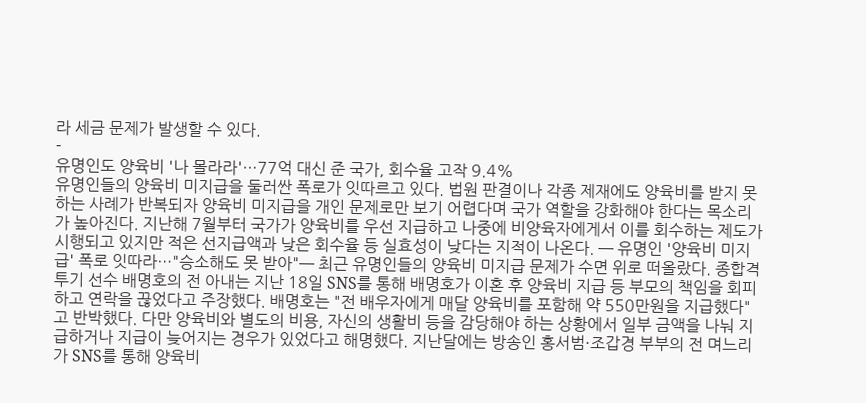라 세금 문제가 발생할 수 있다.
-
유명인도 양육비 '나 몰라라'…77억 대신 준 국가, 회수율 고작 9.4%
유명인들의 양육비 미지급을 둘러싼 폭로가 잇따르고 있다. 법원 판결이나 각종 제재에도 양육비를 받지 못하는 사례가 반복되자 양육비 미지급을 개인 문제로만 보기 어렵다며 국가 역할을 강화해야 한다는 목소리가 높아진다. 지난해 7월부터 국가가 양육비를 우선 지급하고 나중에 비양육자에게서 이를 회수하는 제도가 시행되고 있지만 적은 선지급액과 낮은 회수율 등 실효성이 낮다는 지적이 나온다. ━ 유명인 '양육비 미지급' 폭로 잇따라…"승소해도 못 받아"━ 최근 유명인들의 양육비 미지급 문제가 수면 위로 떠올랐다. 종합격투기 선수 배명호의 전 아내는 지난 18일 SNS를 통해 배명호가 이혼 후 양육비 지급 등 부모의 책임을 회피하고 연락을 끊었다고 주장했다. 배명호는 "전 배우자에게 매달 양육비를 포함해 약 550만원을 지급했다"고 반박했다. 다만 양육비와 별도의 비용, 자신의 생활비 등을 감당해야 하는 상황에서 일부 금액을 나눠 지급하거나 지급이 늦어지는 경우가 있었다고 해명했다. 지난달에는 방송인 홍서범·조갑경 부부의 전 며느리가 SNS를 통해 양육비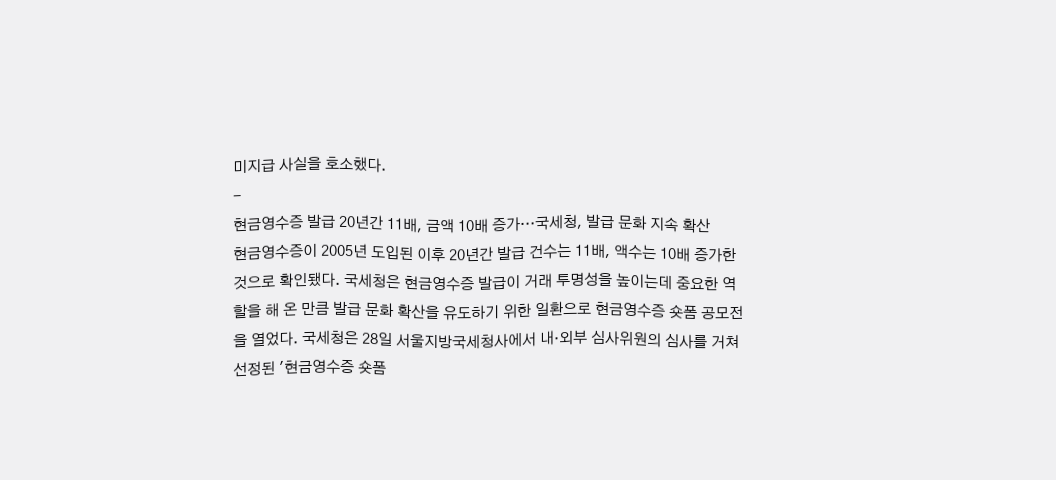미지급 사실을 호소했다.
-
현금영수증 발급 20년간 11배, 금액 10배 증가…국세청, 발급 문화 지속 확산
현금영수증이 2005년 도입된 이후 20년간 발급 건수는 11배, 액수는 10배 증가한 것으로 확인됐다. 국세청은 현금영수증 발급이 거래 투명성을 높이는데 중요한 역할을 해 온 만큼 발급 문화 확산을 유도하기 위한 일환으로 현금영수증 숏폼 공모전을 열었다. 국세청은 28일 서울지방국세청사에서 내·외부 심사위원의 심사를 거쳐 선정된 '현금영수증 숏폼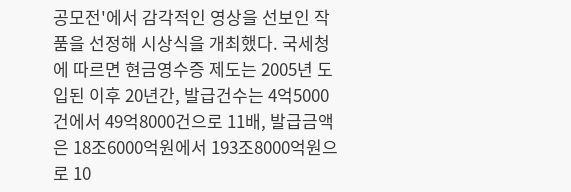공모전'에서 감각적인 영상을 선보인 작품을 선정해 시상식을 개최했다. 국세청에 따르면 현금영수증 제도는 2005년 도입된 이후 20년간, 발급건수는 4억5000건에서 49억8000건으로 11배, 발급금액은 18조6000억원에서 193조8000억원으로 10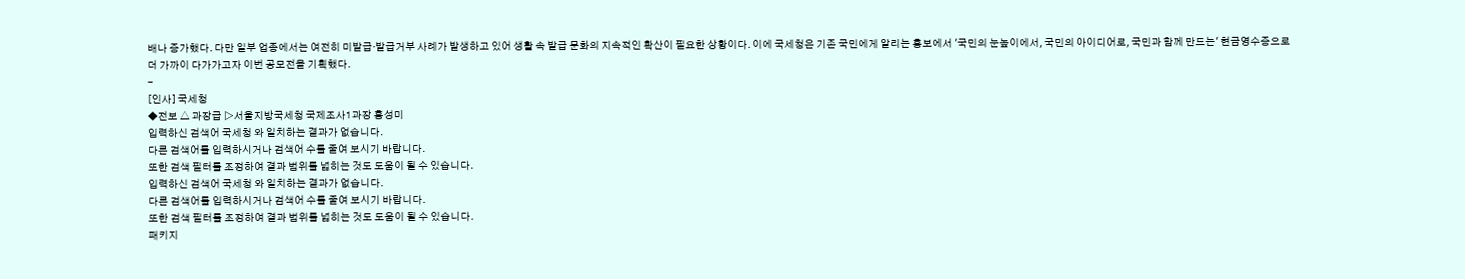배나 증가했다. 다만 일부 업종에서는 여전히 미발급·발급거부 사례가 발생하고 있어 생활 속 발급 문화의 지속적인 확산이 필요한 상황이다. 이에 국세청은 기존 국민에게 알리는 홍보에서 '국민의 눈높이에서, 국민의 아이디어로, 국민과 함께 만드는' 현금영수증으로 더 가까이 다가가고자 이번 공모전을 기획했다.
-
[인사] 국세청
◆전보 △ 과장급 ▷서울지방국세청 국제조사1과장 홍성미
입력하신 검색어 국세청 와 일치하는 결과가 없습니다.
다른 검색어를 입력하시거나 검색어 수를 줄여 보시기 바랍니다.
또한 검색 필터를 조정하여 결과 범위를 넓히는 것도 도움이 될 수 있습니다.
입력하신 검색어 국세청 와 일치하는 결과가 없습니다.
다른 검색어를 입력하시거나 검색어 수를 줄여 보시기 바랍니다.
또한 검색 필터를 조정하여 결과 범위를 넓히는 것도 도움이 될 수 있습니다.
패키지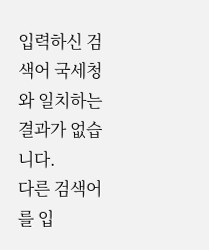입력하신 검색어 국세청 와 일치하는 결과가 없습니다.
다른 검색어를 입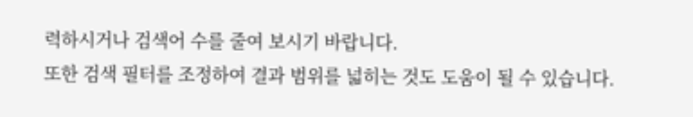력하시거나 검색어 수를 줄여 보시기 바랍니다.
또한 검색 필터를 조정하여 결과 범위를 넓히는 것도 도움이 될 수 있습니다.